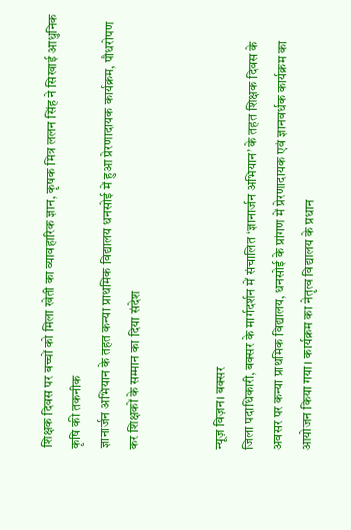शिक्षक दिवस पर बच्चों को मिला खेती का व्यावहारिक ज्ञान, कृषक मित्र ललन सिंह ने सिखाई आधुनिक कृषि की तकनीक
ज्ञानार्जन अभियान के तहत कन्या प्राथमिक विद्यालय धनसोई में हुआ प्रेरणादायक कार्यक्रम, पौधरोपण कर शिक्षकों के सम्मान का दिया संदेश


न्यूज़ विज़न। बक्सर
जिला पदाधिकारी, बक्सर के मार्गदर्शन में संचालित ‘ज्ञानार्जन अभियान’ के तहत शिक्षक दिवस के अवसर पर कन्या प्राथमिक विद्यालय, धनसोई के प्रांगण में प्रेरणादायक एवं ज्ञानवर्धक कार्यक्रम का आयोजन किया गया। कार्यक्रम का नेतृत्व विद्यालय के प्रधान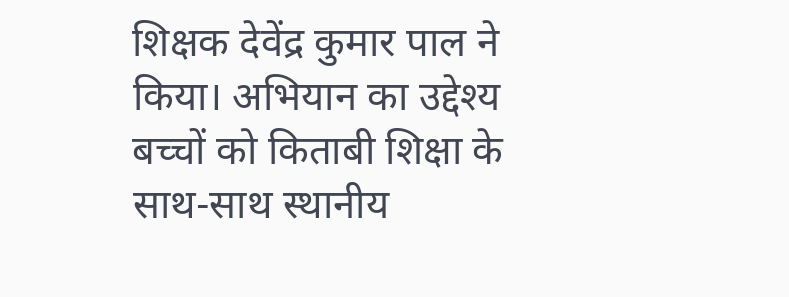शिक्षक देवेंद्र कुमार पाल ने किया। अभियान का उद्देश्य बच्चों को किताबी शिक्षा के साथ-साथ स्थानीय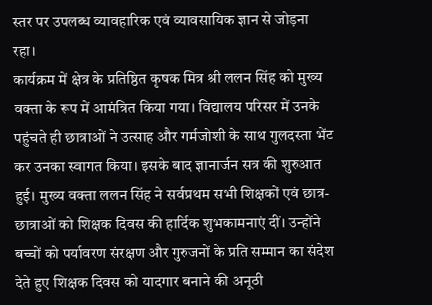स्तर पर उपलब्ध व्यावहारिक एवं व्यावसायिक ज्ञान से जोड़ना रहा।
कार्यक्रम में क्षेत्र के प्रतिष्ठित कृषक मित्र श्री ललन सिंह को मुख्य वक्ता के रूप में आमंत्रित किया गया। विद्यालय परिसर में उनके पहुंचते ही छात्राओं ने उत्साह और गर्मजोशी के साथ गुलदस्ता भेंट कर उनका स्वागत किया। इसके बाद ज्ञानार्जन सत्र की शुरुआत हुई। मुख्य वक्ता ललन सिंह ने सर्वप्रथम सभी शिक्षकों एवं छात्र-छात्राओं को शिक्षक दिवस की हार्दिक शुभकामनाएं दीं। उन्होंने बच्चों को पर्यावरण संरक्षण और गुरुजनों के प्रति सम्मान का संदेश देते हुए शिक्षक दिवस को यादगार बनाने की अनूठी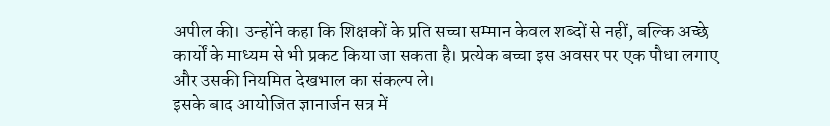अपील की। उन्होंने कहा कि शिक्षकों के प्रति सच्चा सम्मान केवल शब्दों से नहीं, बल्कि अच्छे कार्यों के माध्यम से भी प्रकट किया जा सकता है। प्रत्येक बच्चा इस अवसर पर एक पौधा लगाए और उसकी नियमित देखभाल का संकल्प ले।
इसके बाद आयोजित ज्ञानार्जन सत्र में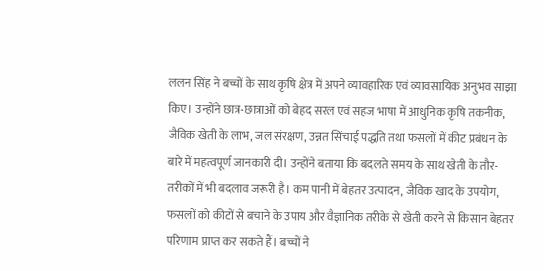ललन सिंह ने बच्चों के साथ कृषि क्षेत्र में अपने व्यावहारिक एवं व्यावसायिक अनुभव साझा किए। उन्होंने छात्र-छात्राओं को बेहद सरल एवं सहज भाषा में आधुनिक कृषि तकनीक, जैविक खेती के लाभ, जल संरक्षण, उन्नत सिंचाई पद्धति तथा फसलों में कीट प्रबंधन के बारे में महत्वपूर्ण जानकारी दी। उन्होंने बताया कि बदलते समय के साथ खेती के तौर-तरीकों में भी बदलाव जरूरी है। कम पानी में बेहतर उत्पादन, जैविक खाद के उपयोग, फसलों को कीटों से बचाने के उपाय और वैज्ञानिक तरीके से खेती करने से किसान बेहतर परिणाम प्राप्त कर सकते हैं। बच्चों ने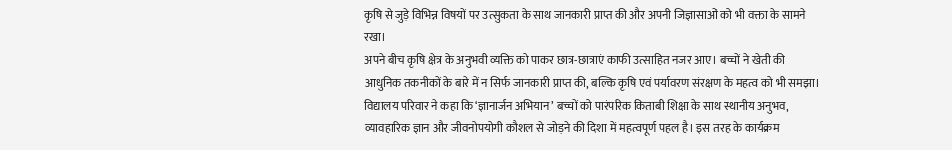कृषि से जुड़े विभिन्न विषयों पर उत्सुकता के साथ जानकारी प्राप्त की और अपनी जिज्ञासाओं को भी वक्ता के सामने रखा।
अपने बीच कृषि क्षेत्र के अनुभवी व्यक्ति को पाकर छात्र-छात्राएं काफी उत्साहित नजर आए। बच्चों ने खेती की आधुनिक तकनीकों के बारे में न सिर्फ जानकारी प्राप्त की, बल्कि कृषि एवं पर्यावरण संरक्षण के महत्व को भी समझा। विद्यालय परिवार ने कहा कि ‘ज्ञानार्जन अभियान’ बच्चों को पारंपरिक किताबी शिक्षा के साथ स्थानीय अनुभव, व्यावहारिक ज्ञान और जीवनोपयोगी कौशल से जोड़ने की दिशा में महत्वपूर्ण पहल है। इस तरह के कार्यक्रम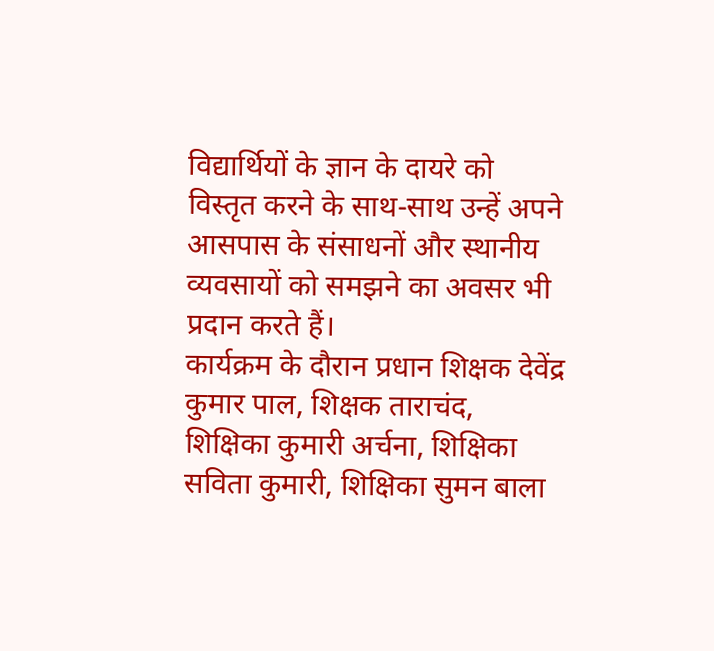विद्यार्थियों के ज्ञान के दायरे को विस्तृत करने के साथ-साथ उन्हें अपने आसपास के संसाधनों और स्थानीय व्यवसायों को समझने का अवसर भी प्रदान करते हैं।
कार्यक्रम के दौरान प्रधान शिक्षक देवेंद्र कुमार पाल, शिक्षक ताराचंद, शिक्षिका कुमारी अर्चना, शिक्षिका सविता कुमारी, शिक्षिका सुमन बाला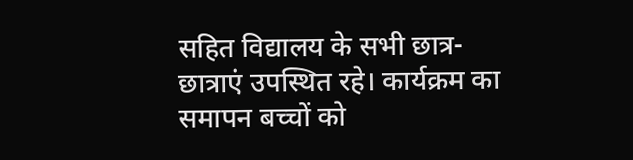सहित विद्यालय के सभी छात्र-छात्राएं उपस्थित रहे। कार्यक्रम का समापन बच्चों को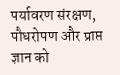पर्यावरण संरक्षण, पौधरोपण और प्राप्त ज्ञान को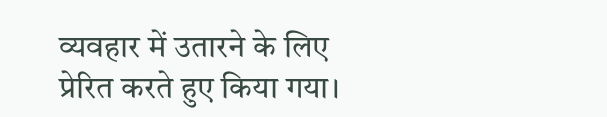व्यवहार में उतारने के लिए प्रेरित करते हुए किया गया।